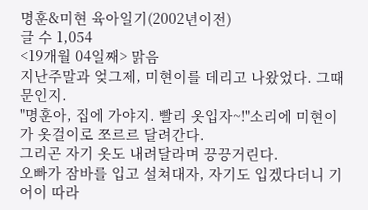명훈&미현 육아일기(2002년이전)
글 수 1,054
<19개월 04일째> 맑음
지난주말과 엊그제, 미현이를 데리고 나왔었다. 그때문인지.
"명훈아, 집에 가야지. 빨리 옷입자~!"소리에 미현이가 옷걸이로 쪼르르 달려간다.
그리곤 자기 옷도 내려달라며 끙끙거린다.
오빠가 잠바를 입고 설쳐대자, 자기도 입겠다더니 기어이 따라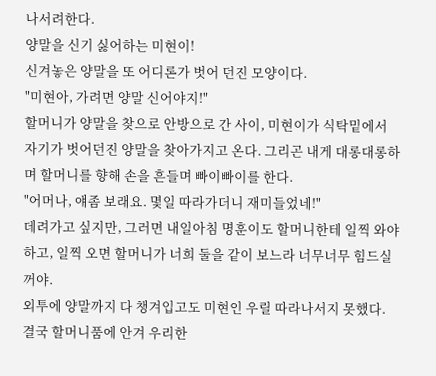나서려한다.
양말을 신기 싫어하는 미현이!
신겨놓은 양말을 또 어디론가 벗어 던진 모양이다.
"미현아, 가려면 양말 신어야지!"
할머니가 양말을 찾으로 안방으로 간 사이, 미현이가 식탁밑에서 자기가 벗어던진 양말을 찾아가지고 온다. 그리곤 내게 대롱대롱하며 할머니를 향해 손을 흔들며 빠이빠이를 한다.
"어머나, 얘좀 보래요. 몇일 따라가더니 재미들었네!"
데려가고 싶지만, 그러면 내일아침 명훈이도 할머니한테 일찍 와야 하고, 일찍 오면 할머니가 너희 둘을 같이 보느라 너무너무 힘드실꺼야.
외투에 양말까지 다 챙겨입고도 미현인 우릴 따라나서지 못했다.
결국 할머니품에 안겨 우리한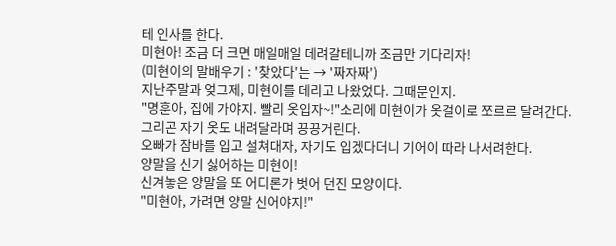테 인사를 한다.
미현아! 조금 더 크면 매일매일 데려갈테니까 조금만 기다리자!
(미현이의 말배우기 : '찾았다'는 → '짜자짜')
지난주말과 엊그제, 미현이를 데리고 나왔었다. 그때문인지.
"명훈아, 집에 가야지. 빨리 옷입자~!"소리에 미현이가 옷걸이로 쪼르르 달려간다.
그리곤 자기 옷도 내려달라며 끙끙거린다.
오빠가 잠바를 입고 설쳐대자, 자기도 입겠다더니 기어이 따라 나서려한다.
양말을 신기 싫어하는 미현이!
신겨놓은 양말을 또 어디론가 벗어 던진 모양이다.
"미현아, 가려면 양말 신어야지!"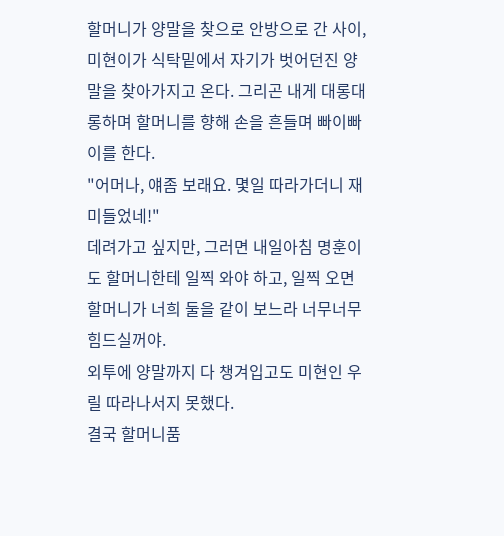할머니가 양말을 찾으로 안방으로 간 사이, 미현이가 식탁밑에서 자기가 벗어던진 양말을 찾아가지고 온다. 그리곤 내게 대롱대롱하며 할머니를 향해 손을 흔들며 빠이빠이를 한다.
"어머나, 얘좀 보래요. 몇일 따라가더니 재미들었네!"
데려가고 싶지만, 그러면 내일아침 명훈이도 할머니한테 일찍 와야 하고, 일찍 오면 할머니가 너희 둘을 같이 보느라 너무너무 힘드실꺼야.
외투에 양말까지 다 챙겨입고도 미현인 우릴 따라나서지 못했다.
결국 할머니품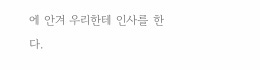에 안겨 우리한테 인사를 한다.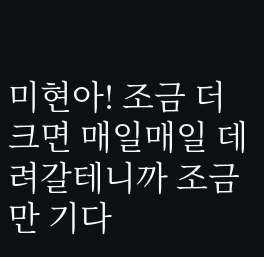미현아! 조금 더 크면 매일매일 데려갈테니까 조금만 기다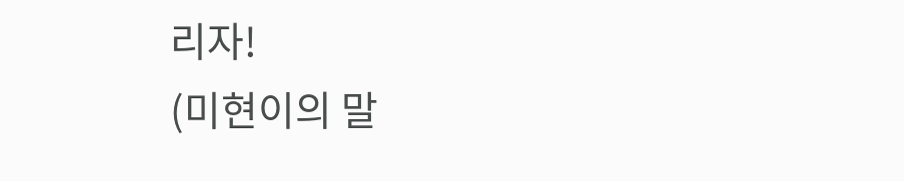리자!
(미현이의 말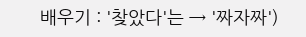배우기 : '찾았다'는 → '짜자짜')